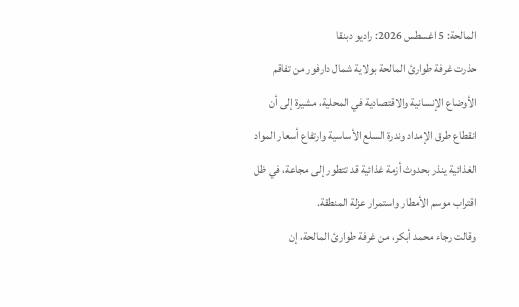المالحة: 5 اغسطس 2026: راديو دبنقا
حذرت غرفة طوارئ المالحة بولاية شمال دارفور من تفاقم الأوضاع الإنسانية والاقتصادية في المحلية، مشيرة إلى أن انقطاع طرق الإمداد وندرة السلع الأساسية وارتفاع أسعار المواد الغذائية ينذر بحدوث أزمة غذائية قد تتطور إلى مجاعة، في ظل اقتراب موسم الأمطار واستمرار عزلة المنطقة.
وقالت رجاء محمد أبكر، من غرفة طوارئ المالحة، إن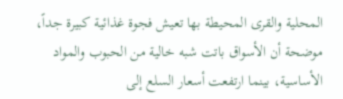المحلية والقرى المحيطة بها تعيش فجوة غذائية كبيرة جداً، موضحة أن الأسواق باتت شبه خالية من الحبوب والمواد الأساسية، بينما ارتفعت أسعار السلع إلى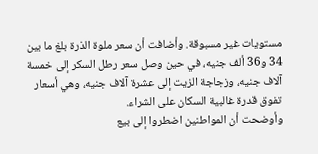مستويات غير مسبوقة. وأضافت أن سعر ملوة الذرة بلغ ما بين 34 و36 ألف جنيه، في حين وصل سعر رطل السكر إلى خمسة آلاف جنيه، وزجاجة الزيت إلى عشرة آلاف جنيه، وهي أسعار تفوق قدرة غالبية السكان على الشراء.
وأوضحت أن المواطنين اضطروا إلى بيع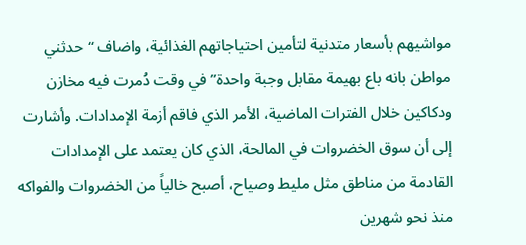مواشيهم بأسعار متدنية لتأمين احتياجاتهم الغذائية، واضاف “حدثني مواطن بانه باع بهيمة مقابل وجبة واحدة” في وقت دُمرت فيه مخازن ودكاكين خلال الفترات الماضية، الأمر الذي فاقم أزمة الإمدادات. وأشارت إلى أن سوق الخضروات في المالحة، الذي كان يعتمد على الإمدادات القادمة من مناطق مثل مليط وصياح، أصبح خالياً من الخضروات والفواكه منذ نحو شهرين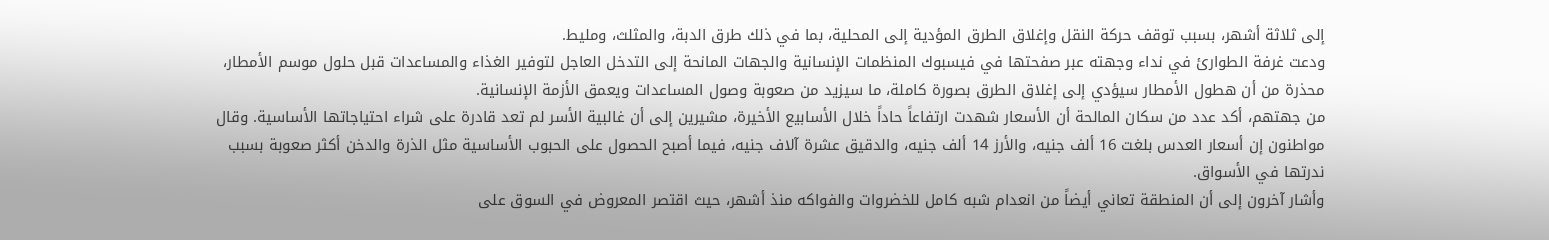إلى ثلاثة أشهر، بسبب توقف حركة النقل وإغلاق الطرق المؤدية إلى المحلية، بما في ذلك طرق الدبة، والمثلث، ومليط.
ودعت غرفة الطوارئ في نداء وجهته عبر صفحتها في فيسبوك المنظمات الإنسانية والجهات المانحة إلى التدخل العاجل لتوفير الغذاء والمساعدات قبل حلول موسم الأمطار، محذرة من أن هطول الأمطار سيؤدي إلى إغلاق الطرق بصورة كاملة، ما سيزيد من صعوبة وصول المساعدات ويعمق الأزمة الإنسانية.
من جهتهم، أكد عدد من سكان المالحة أن الأسعار شهدت ارتفاعاً حاداً خلال الأسابيع الأخيرة، مشيرين إلى أن غالبية الأسر لم تعد قادرة على شراء احتياجاتها الأساسية. وقال مواطنون إن أسعار العدس بلغت 16 ألف جنيه، والأرز 14 ألف جنيه، والدقيق عشرة آلاف جنيه، فيما أصبح الحصول على الحبوب الأساسية مثل الذرة والدخن أكثر صعوبة بسبب ندرتها في الأسواق.
وأشار آخرون إلى أن المنطقة تعاني أيضاً من انعدام شبه كامل للخضروات والفواكه منذ أشهر، حيث اقتصر المعروض في السوق على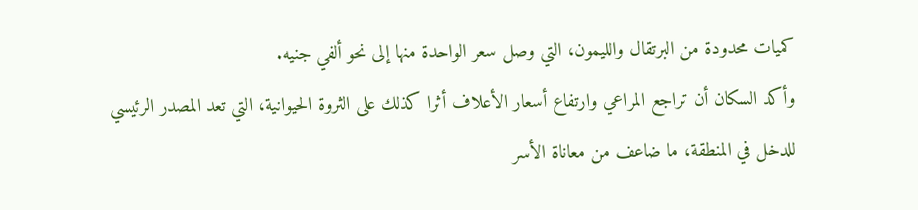كميات محدودة من البرتقال والليمون، التي وصل سعر الواحدة منها إلى نحو ألفي جنيه.
وأكد السكان أن تراجع المراعي وارتفاع أسعار الأعلاف أثرا كذلك على الثروة الحيوانية، التي تعد المصدر الرئيسي للدخل في المنطقة، ما ضاعف من معاناة الأسر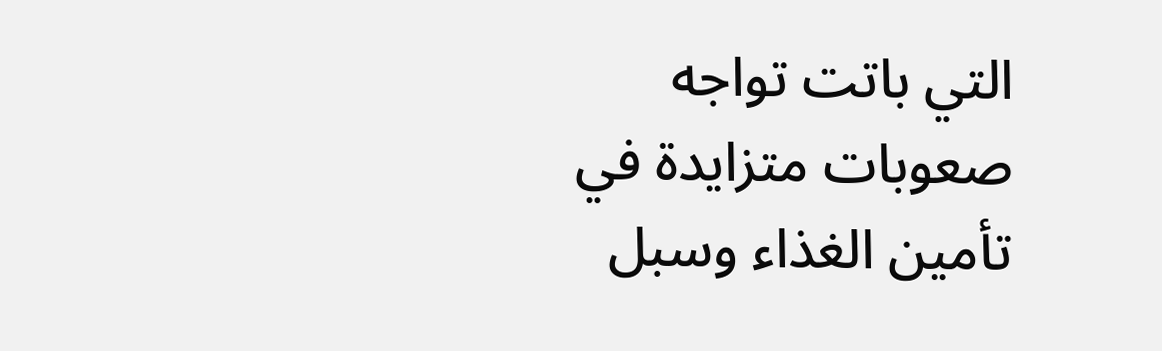التي باتت تواجه صعوبات متزايدة في تأمين الغذاء وسبل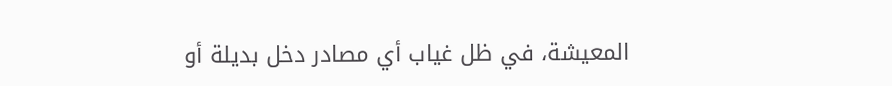المعيشة، في ظل غياب أي مصادر دخل بديلة أو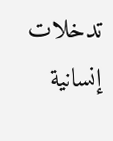تدخلات إنسانية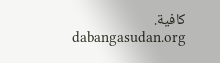كافية.
dabangasudan.org